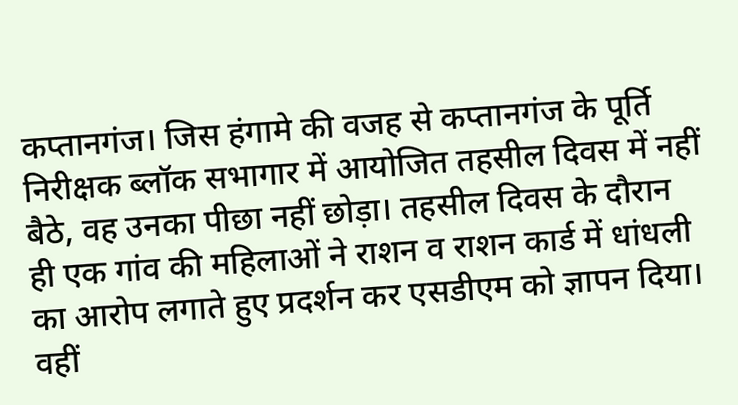कप्तानगंज। जिस हंगामे की वजह से कप्तानगंज के पूर्ति निरीक्षक ब्लॉक सभागार में आयोजित तहसील दिवस में नहीं बैठे, वह उनका पीछा नहीं छोड़ा। तहसील दिवस के दौरान ही एक गांव की महिलाओं ने राशन व राशन कार्ड में धांधली का आरोप लगाते हुए प्रदर्शन कर एसडीएम को ज्ञापन दिया।
वहीं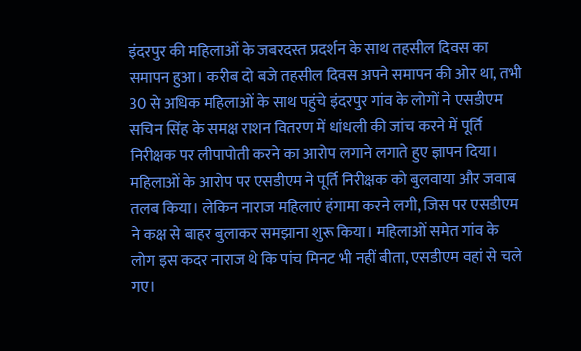इंदरपुर की महिलाओं के जबरदस्त प्रदर्शन के साथ तहसील दिवस का समापन हुआ। करीब दो बजे तहसील दिवस अपने समापन की ओर था, तभी 30 से अधिक महिलाओं के साथ पहुंचे इंदरपुर गांव के लोगों ने एसडीएम सचिन सिंह के समक्ष राशन वितरण में धांधली की जांच करने में पूर्ति निरीक्षक पर लीपापोती करने का आरोप लगाने लगाते हुए ज्ञापन दिया।
महिलाओं के आरोप पर एसडीएम ने पूर्ति निरीक्षक को बुलवाया और जवाब तलब किया। लेकिन नाराज महिलाएं हंगामा करने लगी, जिस पर एसडीएम ने कक्ष से बाहर बुलाकर समझाना शुरू किया। महिलाओं समेत गांव के लोग इस कदर नाराज थे कि पांच मिनट भी नहीं बीता, एसडीएम वहां से चले गए।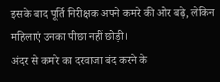इसके बाद पूर्ति निरीक्षक अपने कमरे की ओर बढ़े, लेकिन महिलाएं उनका पीछा नहीं छोड़ी।
अंदर से कमरे का दरवाजा बंद करने के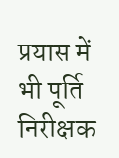प्रयास में भी पूर्ति निरीक्षक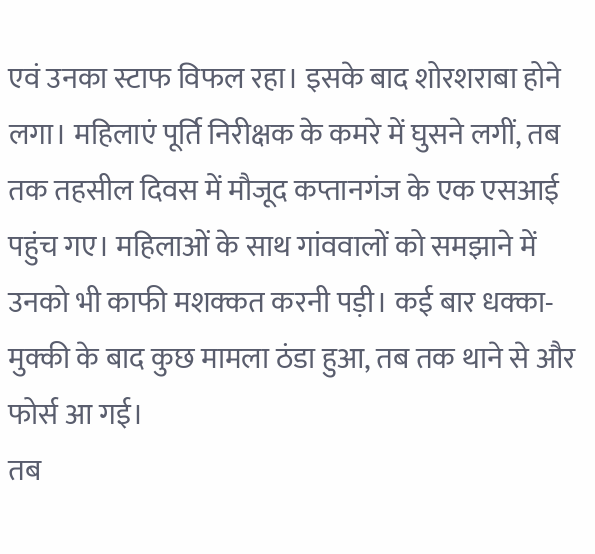एवं उनका स्टाफ विफल रहा। इसके बाद शोरशराबा होने लगा। महिलाएं पूर्ति निरीक्षक के कमरे में घुसने लगीं, तब तक तहसील दिवस में मौजूद कप्तानगंज के एक एसआई पहुंच गए। महिलाओं के साथ गांववालों को समझाने में उनको भी काफी मशक्कत करनी पड़ी। कई बार धक्का-मुक्की के बाद कुछ मामला ठंडा हुआ, तब तक थाने से और फोर्स आ गई।
तब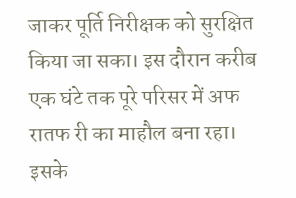जाकर पूर्ति निरीक्षक को सुरक्षित किया जा सका। इस दौरान करीब एक घंटे तक पूरे परिसर में अफ रातफ री का माहौल बना रहा। इसके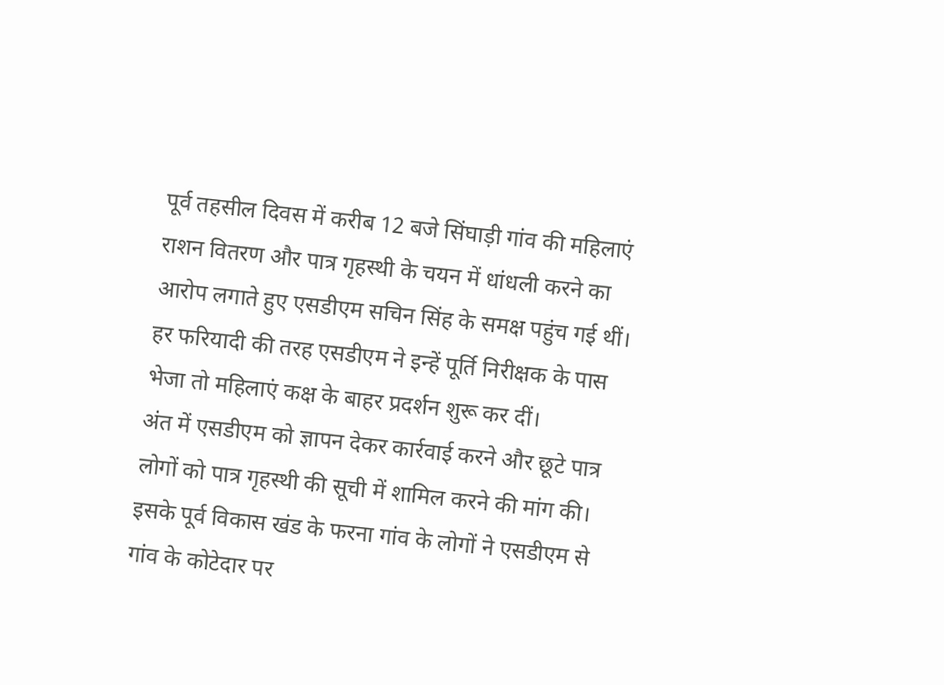पूर्व तहसील दिवस में करीब 12 बजे सिंघाड़ी गांव की महिलाएं राशन वितरण और पात्र गृहस्थी के चयन में धांधली करने का आरोप लगाते हुए एसडीएम सचिन सिंह के समक्ष पहुंच गई थीं। हर फरियादी की तरह एसडीएम ने इन्हें पूर्ति निरीक्षक के पास भेजा तो महिलाएं कक्ष के बाहर प्रदर्शन शुरू कर दीं।
अंत में एसडीएम को ज्ञापन देकर कार्रवाई करने और छूटे पात्र लोगों को पात्र गृहस्थी की सूची में शामिल करने की मांग की। इसके पूर्व विकास खंड के फरना गांव के लोगों ने एसडीएम से गांव के कोटेदार पर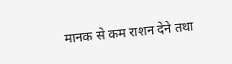मानक से कम राशन देने तथा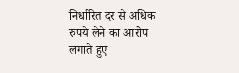निर्धारित दर से अधिक रुपये लेने का आरोप लगाते हुए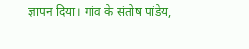ज्ञापन दिया। गांव के संतोष पांडेय,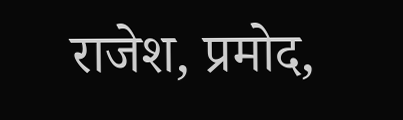राजेश, प्रमोद,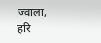ज्वाला, हरि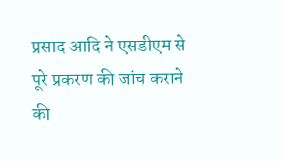प्रसाद आदि ने एसडीएम से पूरे प्रकरण की जांच कराने की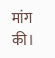मांग की।